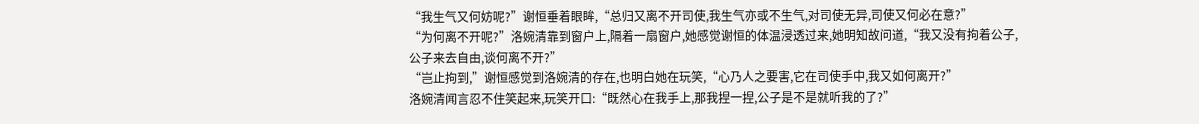“我生气又何妨呢?”谢恒垂着眼眸,“总归又离不开司使,我生气亦或不生气,对司使无异,司使又何必在意?”
“为何离不开呢?”洛婉清靠到窗户上,隔着一扇窗户,她感觉谢恒的体温浸透过来,她明知故问道,“我又没有拘着公子,公子来去自由,谈何离不开?”
“岂止拘到,”谢恒感觉到洛婉清的存在,也明白她在玩笑,“心乃人之要害,它在司使手中,我又如何离开?”
洛婉清闻言忍不住笑起来,玩笑开口:“既然心在我手上,那我捏一捏,公子是不是就听我的了?”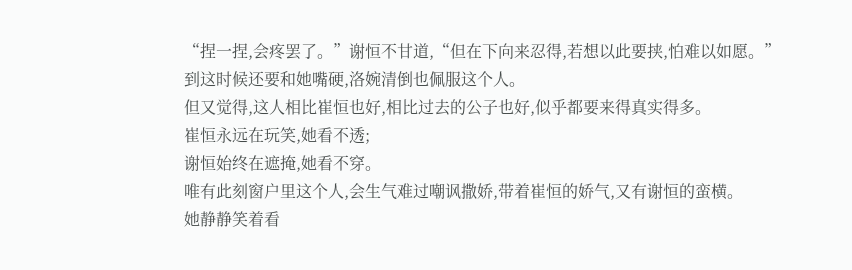“捏一捏,会疼罢了。”谢恒不甘道,“但在下向来忍得,若想以此要挟,怕难以如愿。”
到这时候还要和她嘴硬,洛婉清倒也佩服这个人。
但又觉得,这人相比崔恒也好,相比过去的公子也好,似乎都要来得真实得多。
崔恒永远在玩笑,她看不透;
谢恒始终在遮掩,她看不穿。
唯有此刻窗户里这个人,会生气难过嘲讽撒娇,带着崔恒的娇气,又有谢恒的蛮横。
她静静笑着看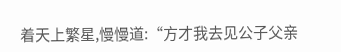着天上繁星,慢慢道:“方才我去见公子父亲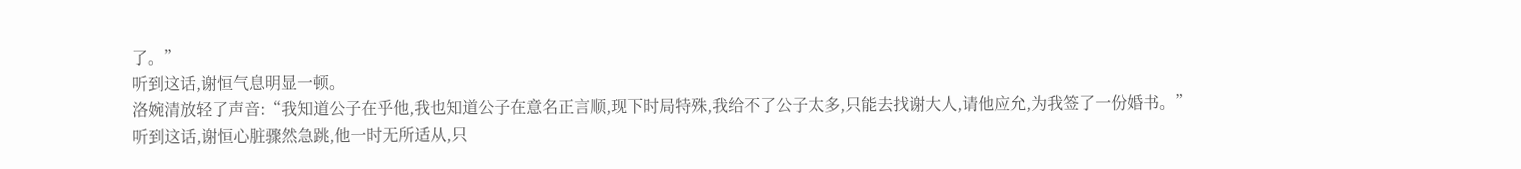了。”
听到这话,谢恒气息明显一顿。
洛婉清放轻了声音:“我知道公子在乎他,我也知道公子在意名正言顺,现下时局特殊,我给不了公子太多,只能去找谢大人,请他应允,为我签了一份婚书。”
听到这话,谢恒心脏骤然急跳,他一时无所适从,只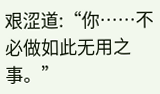艰涩道:“你……不必做如此无用之事。”